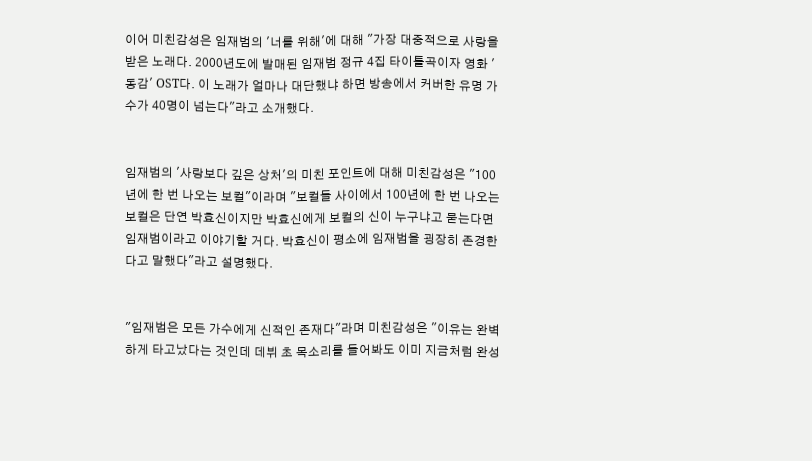이어 미친감성은 임재범의 '너를 위해'에 대해 "가장 대중적으로 사랑을 받은 노래다. 2000년도에 발매된 임재범 정규 4집 타이틀곡이자 영화 '동감' OST다. 이 노래가 얼마나 대단했냐 하면 방송에서 커버한 유명 가수가 40명이 넘는다"라고 소개했다.


임재범의 '사랑보다 깊은 상처'의 미친 포인트에 대해 미친감성은 "100년에 한 번 나오는 보컬"이라며 "보컬들 사이에서 100년에 한 번 나오는 보컬은 단연 박효신이지만 박효신에게 보컬의 신이 누구냐고 묻는다면 임재범이라고 이야기할 거다. 박효신이 평소에 임재범을 굉장히 존경한다고 말했다"라고 설명했다.


"임재범은 모든 가수에게 신적인 존재다"라며 미친감성은 "이유는 완벽하게 타고났다는 것인데 데뷔 초 목소리를 들어봐도 이미 지금처럼 완성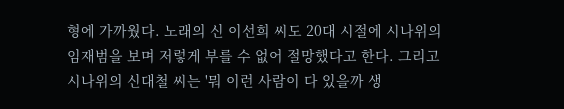형에 가까웠다. 노래의 신 이선희 씨도 20대 시절에 시나위의 임재범을 보며 저렇게 부를 수 없어 절망했다고 한다. 그리고 시나위의 신대철 씨는 '뭐 이런 사람이 다 있을까 생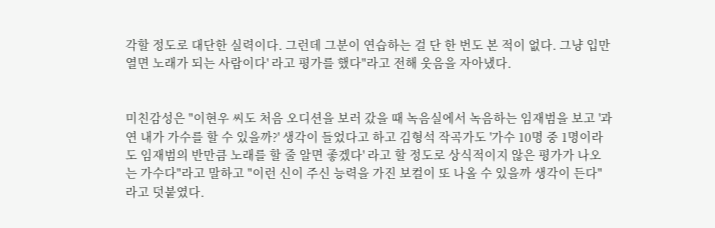각할 정도로 대단한 실력이다. 그런데 그분이 연습하는 걸 단 한 번도 본 적이 없다. 그냥 입만 열면 노래가 되는 사람이다' 라고 평가를 했다"라고 전해 웃음을 자아냈다.


미친감성은 "이현우 씨도 처음 오디션을 보러 갔을 때 녹음실에서 녹음하는 임재범을 보고 '과연 내가 가수를 할 수 있을까?' 생각이 들었다고 하고 김형석 작곡가도 '가수 10명 중 1명이라도 임재범의 반만큼 노래를 할 줄 알면 좋겠다' 라고 할 정도로 상식적이지 않은 평가가 나오는 가수다"라고 말하고 "이런 신이 주신 능력을 가진 보컬이 또 나올 수 있을까 생각이 든다"라고 덧붙였다.